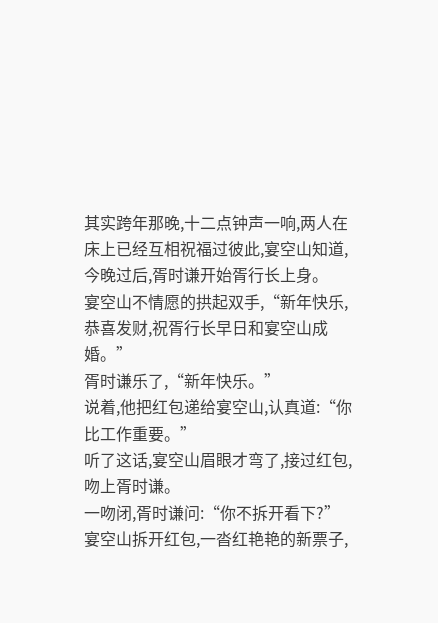其实跨年那晚,十二点钟声一响,两人在床上已经互相祝福过彼此,宴空山知道,今晚过后,胥时谦开始胥行长上身。
宴空山不情愿的拱起双手,“新年快乐,恭喜发财,祝胥行长早日和宴空山成婚。”
胥时谦乐了,“新年快乐。”
说着,他把红包递给宴空山,认真道:“你比工作重要。”
听了这话,宴空山眉眼才弯了,接过红包,吻上胥时谦。
一吻闭,胥时谦问:“你不拆开看下?”
宴空山拆开红包,一沓红艳艳的新票子,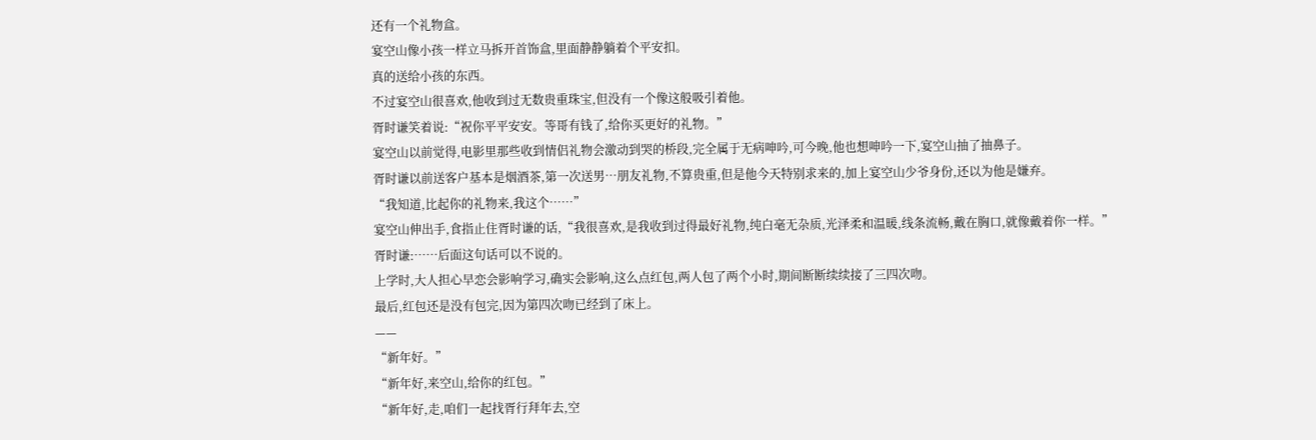还有一个礼物盒。
宴空山像小孩一样立马拆开首饰盒,里面静静躺着个平安扣。
真的送给小孩的东西。
不过宴空山很喜欢,他收到过无数贵重珠宝,但没有一个像这般吸引着他。
胥时谦笑着说:“祝你平平安安。等哥有钱了,给你买更好的礼物。”
宴空山以前觉得,电影里那些收到情侣礼物会激动到哭的桥段,完全属于无病呻吟,可今晚,他也想呻吟一下,宴空山抽了抽鼻子。
胥时谦以前送客户基本是烟酒茶,第一次送男…朋友礼物,不算贵重,但是他今天特别求来的,加上宴空山少爷身份,还以为他是嫌弃。
“我知道,比起你的礼物来,我这个……”
宴空山伸出手,食指止住胥时谦的话,“我很喜欢,是我收到过得最好礼物,纯白毫无杂质,光泽柔和温暖,线条流畅,戴在胸口,就像戴着你一样。”
胥时谦:……后面这句话可以不说的。
上学时,大人担心早恋会影响学习,确实会影响,这么点红包,两人包了两个小时,期间断断续续接了三四次吻。
最后,红包还是没有包完,因为第四次吻已经到了床上。
——
“新年好。”
“新年好,来空山,给你的红包。”
“新年好,走,咱们一起找胥行拜年去,空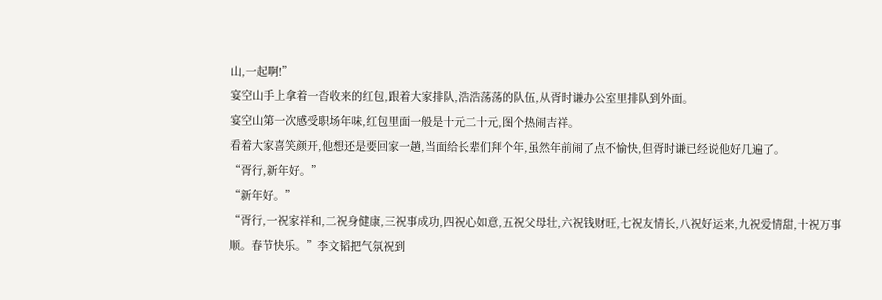山,一起啊!”
宴空山手上拿着一沓收来的红包,跟着大家排队,浩浩荡荡的队伍,从胥时谦办公室里排队到外面。
宴空山第一次感受职场年味,红包里面一般是十元二十元,图个热闹吉祥。
看着大家喜笑颜开,他想还是要回家一趟,当面给长辈们拜个年,虽然年前闹了点不愉快,但胥时谦已经说他好几遍了。
“胥行,新年好。”
“新年好。”
“胥行,一祝家祥和,二祝身健康,三祝事成功,四祝心如意,五祝父母壮,六祝钱财旺,七祝友情长,八祝好运来,九祝爱情甜,十祝万事顺。春节快乐。”李文韬把气氛祝到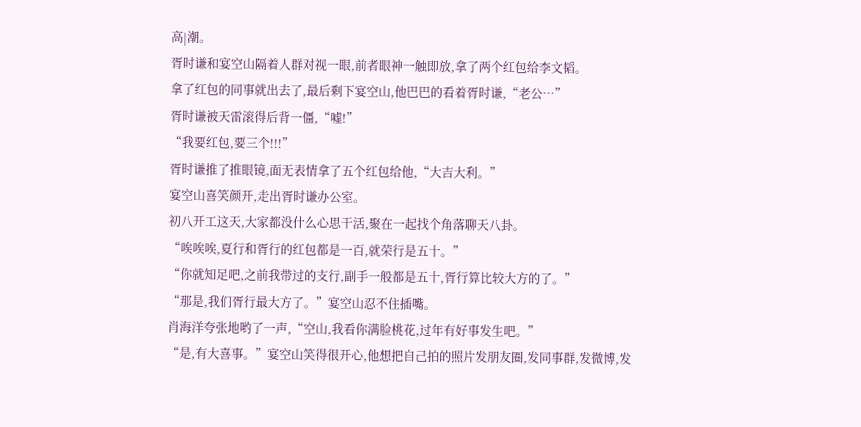高|潮。
胥时谦和宴空山隔着人群对视一眼,前者眼神一触即放,拿了两个红包给李文韬。
拿了红包的同事就出去了,最后剩下宴空山,他巴巴的看着胥时谦,“老公…”
胥时谦被天雷滚得后背一僵,“嘘!”
“我要红包,要三个!!!”
胥时谦推了推眼镜,面无表情拿了五个红包给他,“大吉大利。”
宴空山喜笑颜开,走出胥时谦办公室。
初八开工这天,大家都没什么心思干活,聚在一起找个角落聊天八卦。
“唉唉唉,夏行和胥行的红包都是一百,就荣行是五十。”
“你就知足吧,之前我带过的支行,副手一般都是五十,胥行算比较大方的了。”
“那是,我们胥行最大方了。”宴空山忍不住插嘴。
肖海洋夸张地哟了一声,“空山,我看你满脸桃花,过年有好事发生吧。”
“是,有大喜事。”宴空山笑得很开心,他想把自己拍的照片发朋友圈,发同事群,发微博,发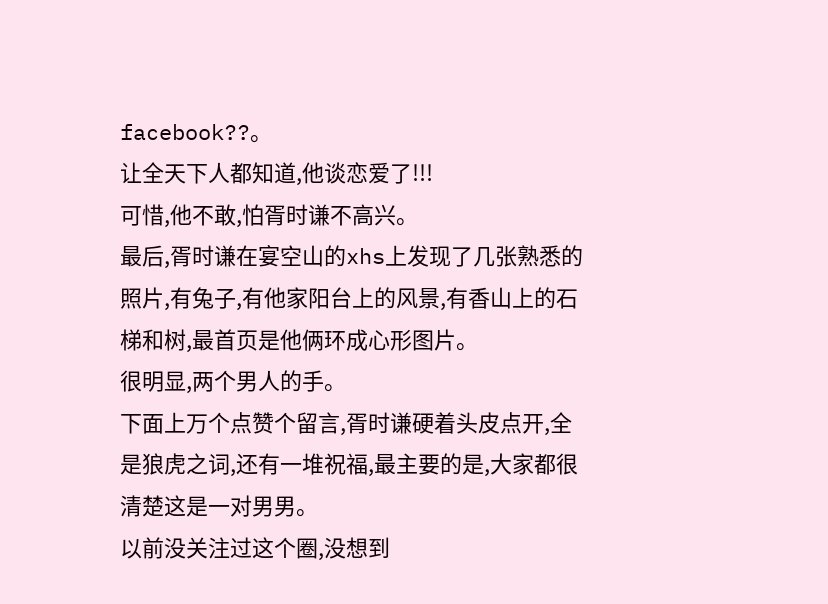facebook??。
让全天下人都知道,他谈恋爱了!!!
可惜,他不敢,怕胥时谦不高兴。
最后,胥时谦在宴空山的xhs上发现了几张熟悉的照片,有兔子,有他家阳台上的风景,有香山上的石梯和树,最首页是他俩环成心形图片。
很明显,两个男人的手。
下面上万个点赞个留言,胥时谦硬着头皮点开,全是狼虎之词,还有一堆祝福,最主要的是,大家都很清楚这是一对男男。
以前没关注过这个圈,没想到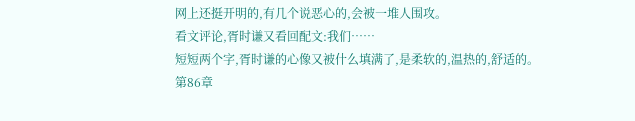网上还挺开明的,有几个说恶心的,会被一堆人围攻。
看文评论,胥时谦又看回配文:我们……
短短两个字,胥时谦的心像又被什么填满了,是柔软的,温热的,舒适的。
第86章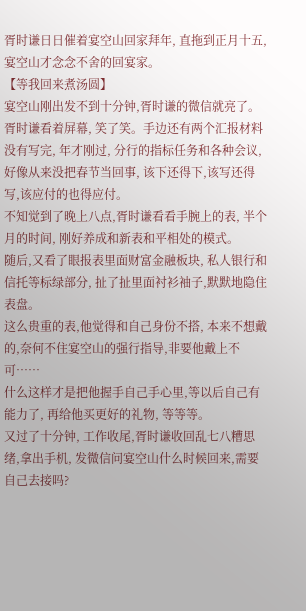胥时谦日日催着宴空山回家拜年, 直拖到正月十五,宴空山才念念不舍的回宴家。
【等我回来煮汤圆】
宴空山刚出发不到十分钟,胥时谦的微信就亮了。
胥时谦看着屏幕, 笑了笑。手边还有两个汇报材料没有写完, 年才刚过, 分行的指标任务和各种会议,好像从来没把春节当回事, 该下还得下,该写还得写,该应付的也得应付。
不知觉到了晚上八点,胥时谦看看手腕上的表, 半个月的时间, 刚好养成和新表和平相处的模式。
随后,又看了眼报表里面财富金融板块, 私人银行和信托等标绿部分, 扯了扯里面衬衫袖子,默默地隐住表盘。
这么贵重的表,他觉得和自己身份不搭, 本来不想戴的,奈何不住宴空山的强行指导,非要他戴上不可……
什么这样才是把他握手自己手心里,等以后自己有能力了, 再给他买更好的礼物, 等等等。
又过了十分钟, 工作收尾,胥时谦收回乱七八糟思绪,拿出手机, 发微信问宴空山什么时候回来,需要自己去接吗?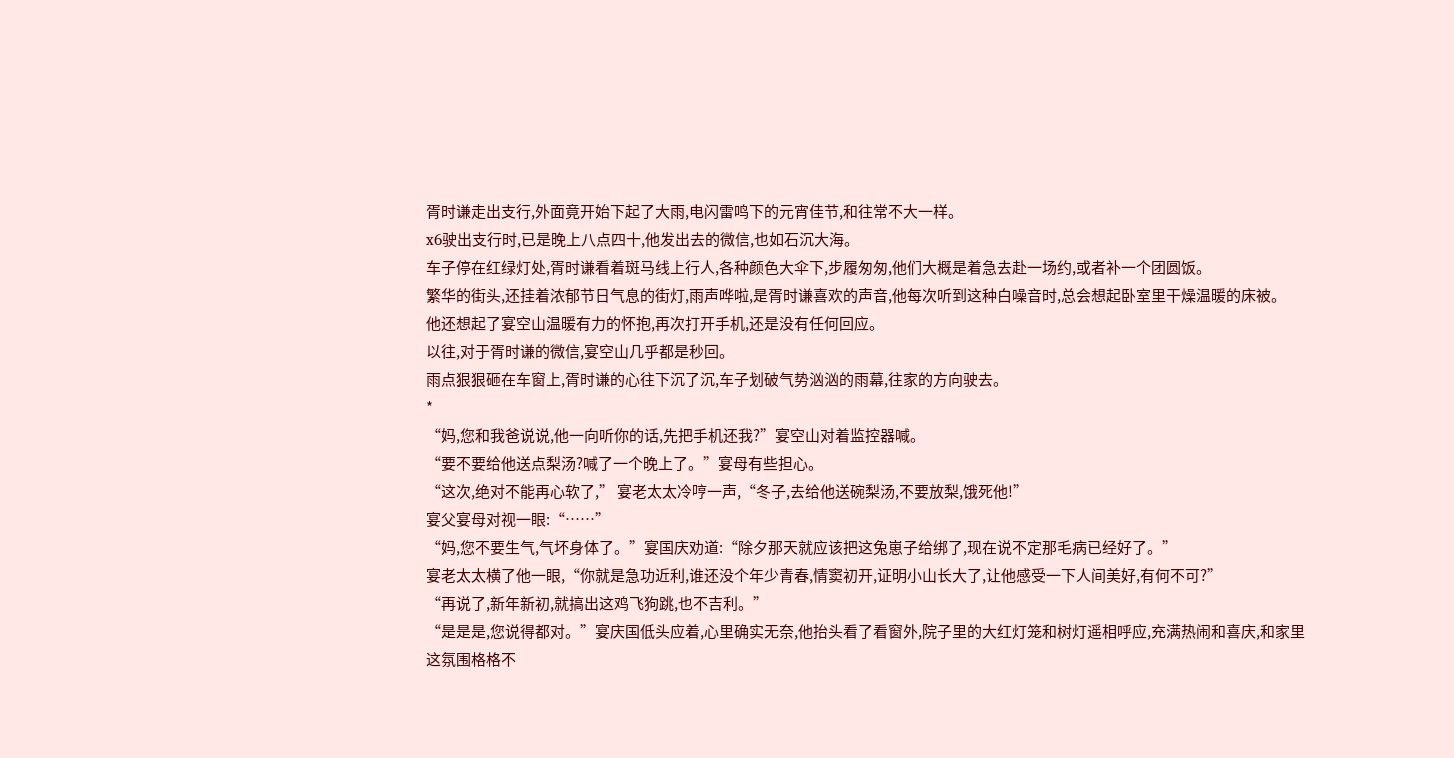胥时谦走出支行,外面竟开始下起了大雨,电闪雷鸣下的元宵佳节,和往常不大一样。
x6驶出支行时,已是晚上八点四十,他发出去的微信,也如石沉大海。
车子停在红绿灯处,胥时谦看着斑马线上行人,各种颜色大伞下,步履匆匆,他们大概是着急去赴一场约,或者补一个团圆饭。
繁华的街头,还挂着浓郁节日气息的街灯,雨声哗啦,是胥时谦喜欢的声音,他每次听到这种白噪音时,总会想起卧室里干燥温暖的床被。
他还想起了宴空山温暖有力的怀抱,再次打开手机,还是没有任何回应。
以往,对于胥时谦的微信,宴空山几乎都是秒回。
雨点狠狠砸在车窗上,胥时谦的心往下沉了沉,车子划破气势汹汹的雨幕,往家的方向驶去。
*
“妈,您和我爸说说,他一向听你的话,先把手机还我?”宴空山对着监控器喊。
“要不要给他送点梨汤?喊了一个晚上了。”宴母有些担心。
“这次,绝对不能再心软了,” 宴老太太冷哼一声,“冬子,去给他送碗梨汤,不要放梨,饿死他!”
宴父宴母对视一眼:“……”
“妈,您不要生气,气坏身体了。”宴国庆劝道:“除夕那天就应该把这兔崽子给绑了,现在说不定那毛病已经好了。”
宴老太太横了他一眼,“你就是急功近利,谁还没个年少青春,情窦初开,证明小山长大了,让他感受一下人间美好,有何不可?”
“再说了,新年新初,就搞出这鸡飞狗跳,也不吉利。”
“是是是,您说得都对。”宴庆国低头应着,心里确实无奈,他抬头看了看窗外,院子里的大红灯笼和树灯遥相呼应,充满热闹和喜庆,和家里这氛围格格不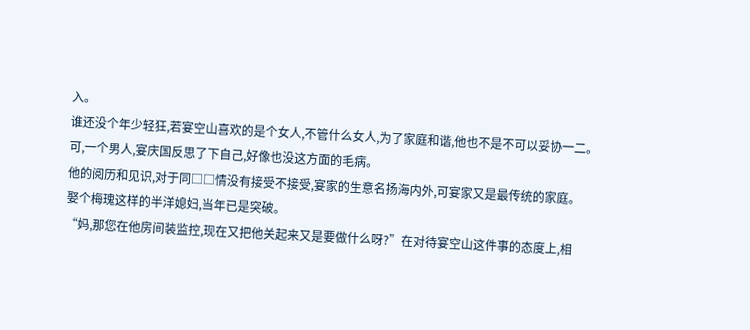入。
谁还没个年少轻狂,若宴空山喜欢的是个女人,不管什么女人,为了家庭和谐,他也不是不可以妥协一二。
可,一个男人,宴庆国反思了下自己,好像也没这方面的毛病。
他的阅历和见识,对于同□□情没有接受不接受,宴家的生意名扬海内外,可宴家又是最传统的家庭。
娶个梅瑰这样的半洋媳妇,当年已是突破。
“妈,那您在他房间装监控,现在又把他关起来又是要做什么呀?”在对待宴空山这件事的态度上,相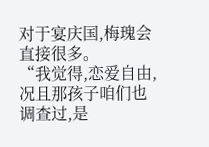对于宴庆国,梅瑰会直接很多。
“我觉得,恋爱自由,况且那孩子咱们也调查过,是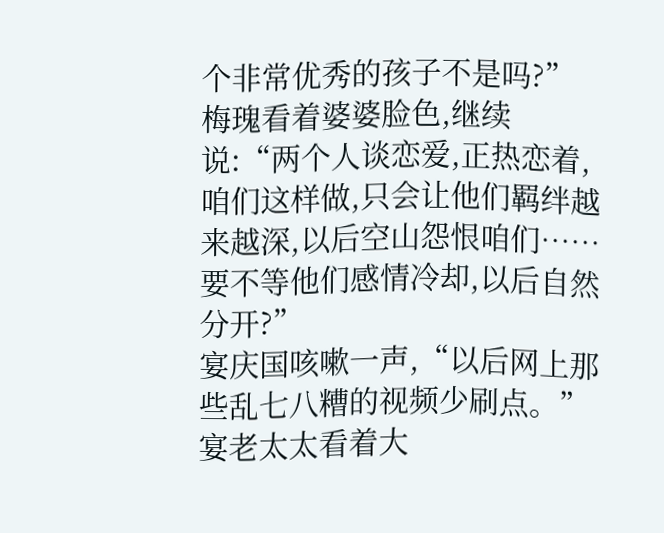个非常优秀的孩子不是吗?”
梅瑰看着婆婆脸色,继续说:“两个人谈恋爱,正热恋着,咱们这样做,只会让他们羁绊越来越深,以后空山怨恨咱们……要不等他们感情冷却,以后自然分开?”
宴庆国咳嗽一声,“以后网上那些乱七八糟的视频少刷点。”
宴老太太看着大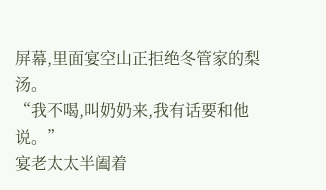屏幕,里面宴空山正拒绝冬管家的梨汤。
“我不喝,叫奶奶来,我有话要和他说。”
宴老太太半阖着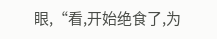眼,“看,开始绝食了,为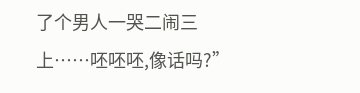了个男人一哭二闹三上……呸呸呸,像话吗?”